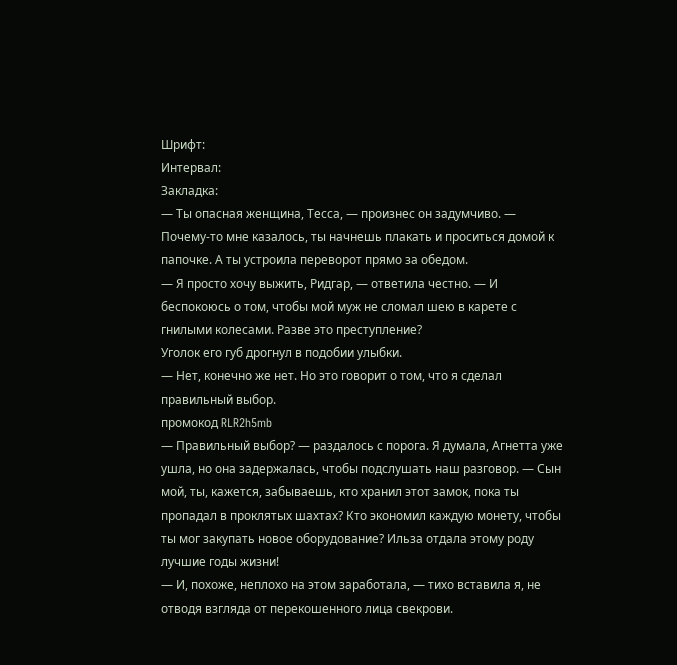Шрифт:
Интервал:
Закладка:
— Ты опасная женщина, Тесса, — произнес он задумчиво. — Почему-то мне казалось, ты начнешь плакать и проситься домой к папочке. А ты устроила переворот прямо за обедом.
— Я просто хочу выжить, Ридгар, — ответила честно. — И беспокоюсь о том, чтобы мой муж не сломал шею в карете с гнилыми колесами. Разве это преступление?
Уголок его губ дрогнул в подобии улыбки.
— Нет, конечно же нет. Но это говорит о том, что я сделал правильный выбор.
промокод RLR2h5mb
— Правильный выбор? — раздалось с порога. Я думала, Агнетта уже ушла, но она задержалась, чтобы подслушать наш разговор. — Сын мой, ты, кажется, забываешь, кто хранил этот замок, пока ты пропадал в проклятых шахтах? Кто экономил каждую монету, чтобы ты мог закупать новое оборудование? Ильза отдала этому роду лучшие годы жизни!
— И, похоже, неплохо на этом заработала, — тихо вставила я, не отводя взгляда от перекошенного лица свекрови.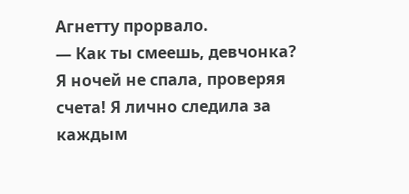Агнетту прорвало.
— Как ты смеешь, девчонка? Я ночей не спала, проверяя счета! Я лично следила за каждым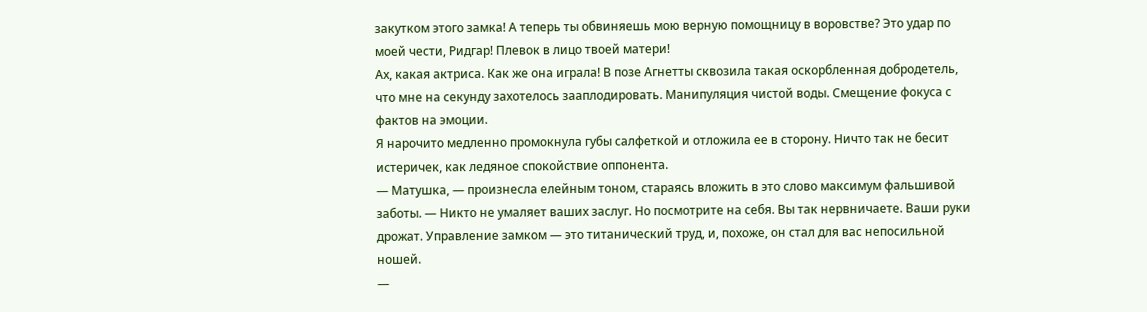закутком этого замка! А теперь ты обвиняешь мою верную помощницу в воровстве? Это удар по моей чести, Ридгар! Плевок в лицо твоей матери!
Ах, какая актриса. Как же она играла! В позе Агнетты сквозила такая оскорбленная добродетель, что мне на секунду захотелось зааплодировать. Манипуляция чистой воды. Смещение фокуса с фактов на эмоции.
Я нарочито медленно промокнула губы салфеткой и отложила ее в сторону. Ничто так не бесит истеричек, как ледяное спокойствие оппонента.
— Матушка, — произнесла елейным тоном, стараясь вложить в это слово максимум фальшивой заботы. — Никто не умаляет ваших заслуг. Но посмотрите на себя. Вы так нервничаете. Ваши руки дрожат. Управление замком — это титанический труд, и, похоже, он стал для вас непосильной ношей.
—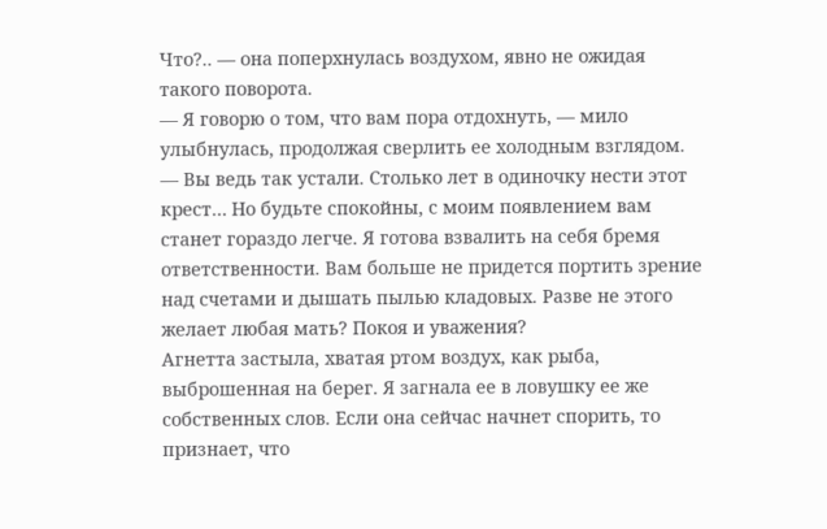Что?.. — она поперхнулась воздухом, явно не ожидая такого поворота.
— Я говорю о том, что вам пора отдохнуть, — мило улыбнулась, продолжая сверлить ее холодным взглядом. — Вы ведь так устали. Столько лет в одиночку нести этот крест… Но будьте спокойны, с моим появлением вам станет гораздо легче. Я готова взвалить на себя бремя ответственности. Вам больше не придется портить зрение над счетами и дышать пылью кладовых. Разве не этого желает любая мать? Покоя и уважения?
Агнетта застыла, хватая ртом воздух, как рыба, выброшенная на берег. Я загнала ее в ловушку ее же собственных слов. Если она сейчас начнет спорить, то признает, что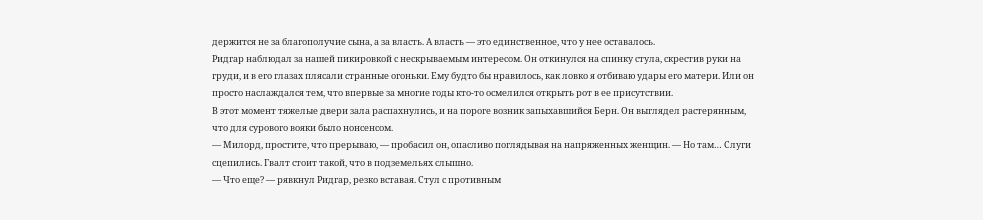держится не за благополучие сына, а за власть. А власть — это единственное, что у нее оставалось.
Ридгар наблюдал за нашей пикировкой с нескрываемым интересом. Он откинулся на спинку стула, скрестив руки на груди, и в его глазах плясали странные огоньки. Ему будто бы нравилось, как ловко я отбиваю удары его матери. Или он просто наслаждался тем, что впервые за многие годы кто-то осмелился открыть рот в ее присутствии.
В этот момент тяжелые двери зала распахнулись, и на пороге возник запыхавшийся Берн. Он выглядел растерянным, что для сурового вояки было нонсенсом.
— Милорд, простите, что прерываю, — пробасил он, опасливо поглядывая на напряженных женщин. — Но там… Слуги сцепились. Гвалт стоит такой, что в подземельях слышно.
— Что еще? — рявкнул Ридгар, резко вставая. Стул с противным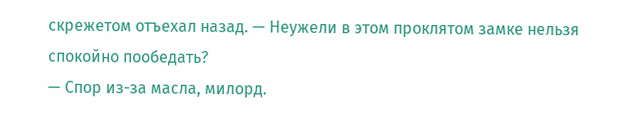скрежетом отъехал назад. — Неужели в этом проклятом замке нельзя спокойно пообедать?
— Спор из-за масла, милорд.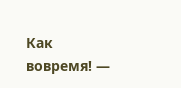Как вовремя! —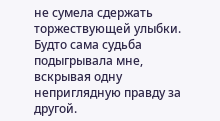не сумела сдержать торжествующей улыбки. Будто сама судьба подыгрывала мне, вскрывая одну неприглядную правду за другой.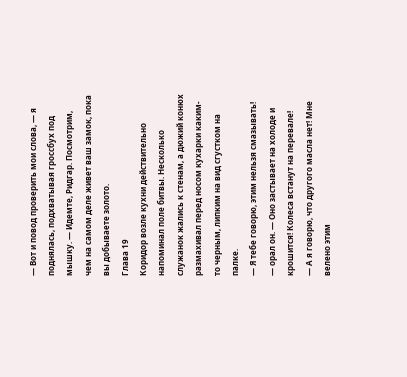— Вот и повод проверить мои слова, — я поднялась, подхватывая гроссбух под мышку. — Идемте, Ридгар. Посмотрим, чем на самом деле живет ваш замок, пока вы добываете золото.
Глава 19
Коридор возле кухни действительно напоминал поле битвы. Несколько служанок жались к стенам, а дюжий конюх размахивал перед носом кухарки каким-то черным, липким на вид сгустком на палке.
— Я тебе говорю, этим нельзя смазывать! — орал он. — Оно застывает на холоде и крошится! Колеса встанут на перевале!
— А я говорю, что другого масла нет! Мне велено этим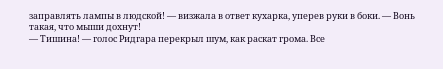заправлять лампы в людской! — визжала в ответ кухарка, уперев руки в боки. — Вонь такая, что мыши дохнут!
— Тишина! — голос Ридгара перекрыл шум, как раскат грома. Все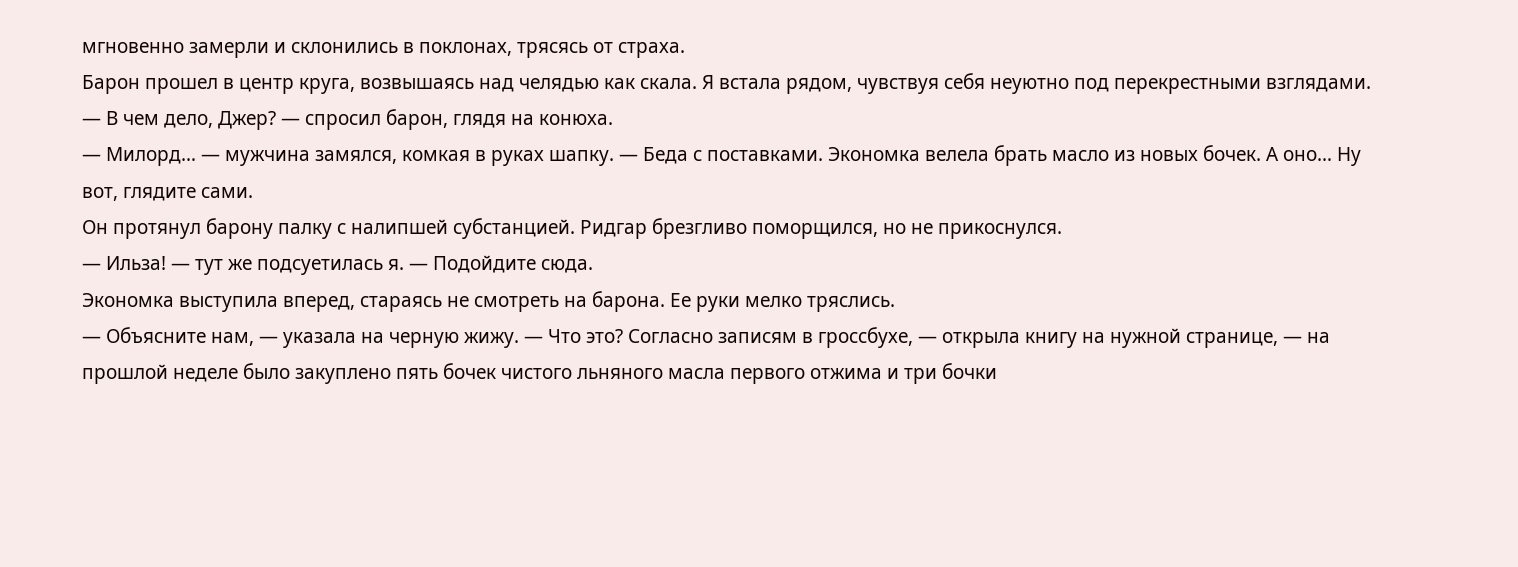мгновенно замерли и склонились в поклонах, трясясь от страха.
Барон прошел в центр круга, возвышаясь над челядью как скала. Я встала рядом, чувствуя себя неуютно под перекрестными взглядами.
— В чем дело, Джер? — спросил барон, глядя на конюха.
— Милорд… — мужчина замялся, комкая в руках шапку. — Беда с поставками. Экономка велела брать масло из новых бочек. А оно… Ну вот, глядите сами.
Он протянул барону палку с налипшей субстанцией. Ридгар брезгливо поморщился, но не прикоснулся.
— Ильза! — тут же подсуетилась я. — Подойдите сюда.
Экономка выступила вперед, стараясь не смотреть на барона. Ее руки мелко тряслись.
— Объясните нам, — указала на черную жижу. — Что это? Согласно записям в гроссбухе, — открыла книгу на нужной странице, — на прошлой неделе было закуплено пять бочек чистого льняного масла первого отжима и три бочки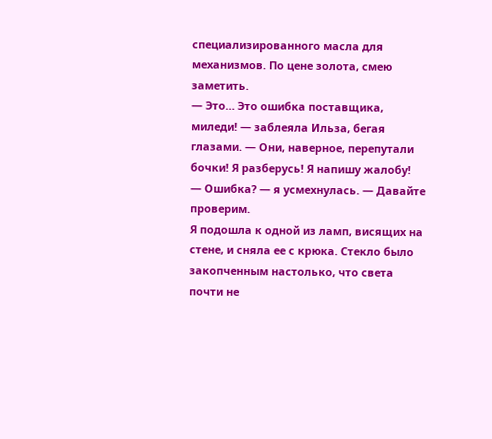специализированного масла для механизмов. По цене золота, смею заметить.
— Это… Это ошибка поставщика, миледи! — заблеяла Ильза, бегая глазами. — Они, наверное, перепутали бочки! Я разберусь! Я напишу жалобу!
— Ошибка? — я усмехнулась. — Давайте проверим.
Я подошла к одной из ламп, висящих на стене, и сняла ее с крюка. Стекло было закопченным настолько, что света почти не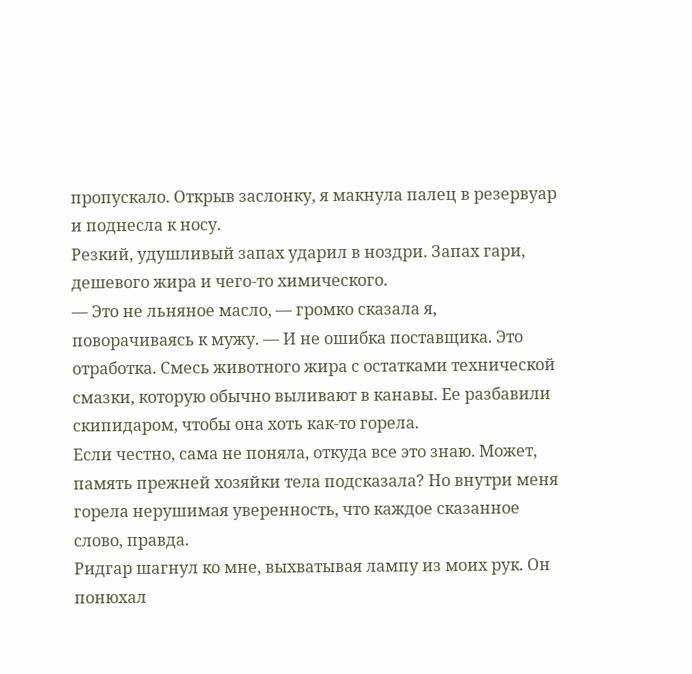пропускало. Открыв заслонку, я макнула палец в резервуар и поднесла к носу.
Резкий, удушливый запах ударил в ноздри. Запах гари, дешевого жира и чего-то химического.
— Это не льняное масло, — громко сказала я, поворачиваясь к мужу. — И не ошибка поставщика. Это отработка. Смесь животного жира с остатками технической смазки, которую обычно выливают в канавы. Ее разбавили скипидаром, чтобы она хоть как-то горела.
Если честно, сама не поняла, откуда все это знаю. Может, память прежней хозяйки тела подсказала? Но внутри меня горела нерушимая уверенность, что каждое сказанное слово, правда.
Ридгар шагнул ко мне, выхватывая лампу из моих рук. Он понюхал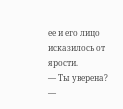ее и его лицо исказилось от ярости.
— Ты уверена? —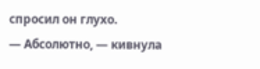спросил он глухо.
— Абсолютно, — кивнула